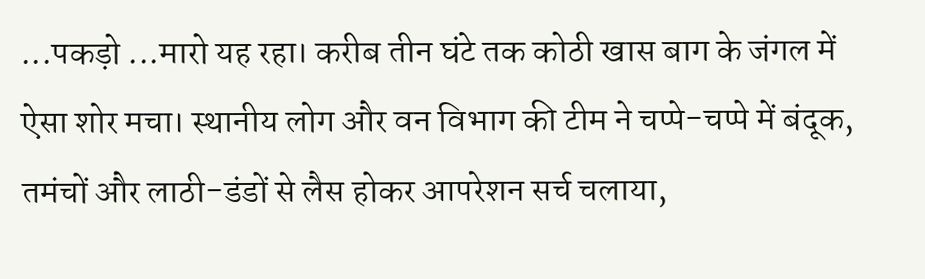...पकड़ो ...मारो यह रहा। करीब तीन घंटे तक कोठी खास बाग के जंगल में ऐसा शोर मचा। स्थानीय लोग और वन विभाग की टीम ने चप्पे-चप्पे में बंदूक, तमंचों और लाठी-डंडों से लैस होकर आपरेशन सर्च चलाया,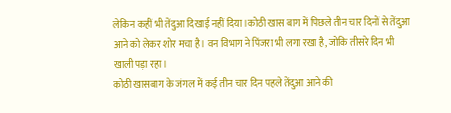लेकिन कहीं भी तेंदुआ दिखाई नहीं दिया।कोठी खास बाग में पिछले तीन चार दिनों से तेंदुआ आने को लेकर शोर मचा है। वन विभाग ने पिंजरा भी लगा रखा है, जोकि तीसरे दिन भी खाली पड़ा रहा।
कोठी खासबाग के जंगल में कई तीन चार दिन पहले तेंदुआ आने की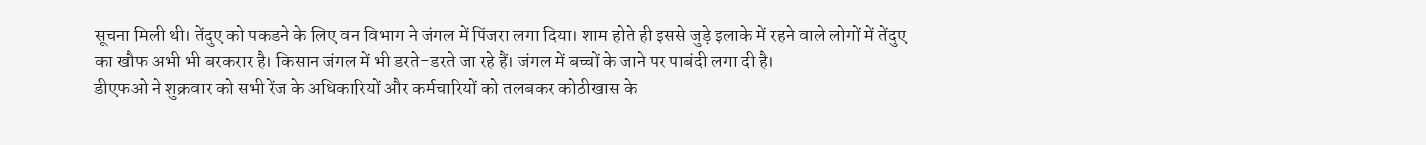सूचना मिली थी। तेंदुए को पकडने के लिए वन विभाग ने जंगल में पिंजरा लगा दिया। शाम होते ही इससे जुड़े इलाके में रहने वाले लोगों में तेंदुए का खौफ अभी भी बरकरार है। किसान जंगल में भी डरते-डरते जा रहे हैं। जंगल में बच्चों के जाने पर पाबंदी लगा दी है।
डीएफओ ने शुक्रवार को सभी रेंज के अधिकारियों और कर्मचारियों को तलबकर कोठीखास के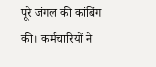पूरे जंगल की कांबिंग की। कर्मचारियों ने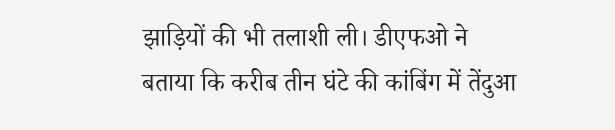झाड़ियों की भी तलाशी ली। डीएफओ ने बताया कि करीब तीन घंटे की कांबिंग में तेंदुआ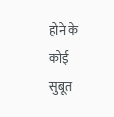होने के कोई सुबूत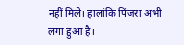नहीं मिले। हालांकि पिंजरा अभी लगा हुआ है।